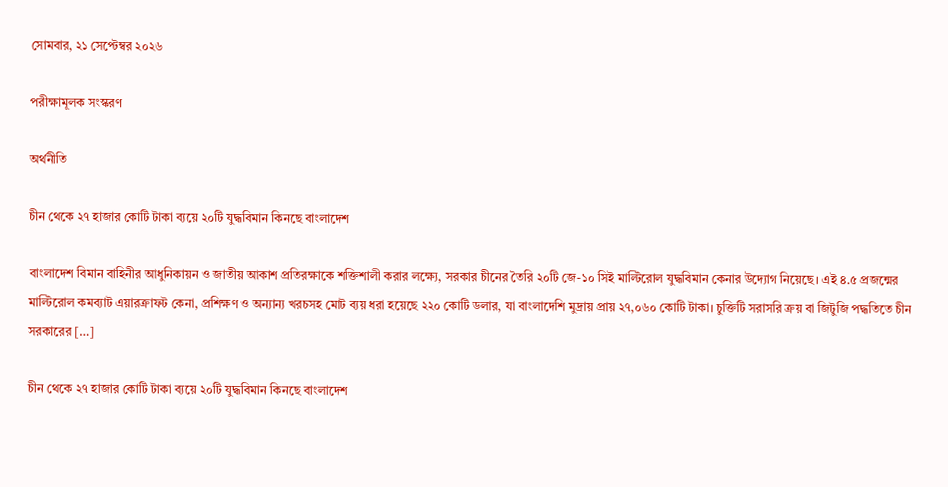সোমবার, ২১ সেপ্টেম্বর ২০২৬

পরীক্ষামূলক সংস্করণ

অর্থনীতি

চীন থেকে ২৭ হাজার কোটি টাকা ব্যয়ে ২০টি যুদ্ধবিমান কিনছে বাংলাদেশ

বাংলাদেশ বিমান বাহিনীর আধুনিকায়ন ও জাতীয় আকাশ প্রতিরক্ষাকে শক্তিশালী করার লক্ষ্যে, সরকার চীনের তৈরি ২০টি জে-১০ সিই মাল্টিরোল যুদ্ধবিমান কেনার উদ্যোগ নিয়েছে। এই ৪.৫ প্রজন্মের মাল্টিরোল কমব্যাট এয়ারক্রাফট কেনা, প্রশিক্ষণ ও অন্যান্য খরচসহ মোট ব্যয় ধরা হয়েছে ২২০ কোটি ডলার, যা বাংলাদেশি মুদ্রায় প্রায় ২৭,০৬০ কোটি টাকা। চুক্তিটি সরাসরি ক্রয় বা জিটুজি পদ্ধতিতে চীন সরকারের […]

চীন থেকে ২৭ হাজার কোটি টাকা ব্যয়ে ২০টি যুদ্ধবিমান কিনছে বাংলাদেশ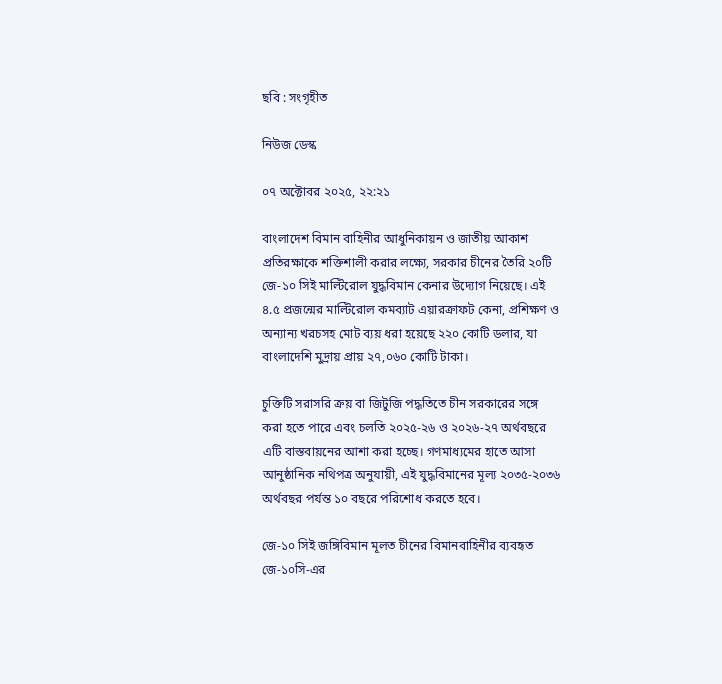ছবি : সংগৃহীত

নিউজ ডেস্ক

০৭ অক্টোবর ২০২৫, ২২:২১

বাংলাদেশ বিমান বাহিনীর আধুনিকায়ন ও জাতীয় আকাশ প্রতিরক্ষাকে শক্তিশালী করার লক্ষ্যে, সরকার চীনের তৈরি ২০টি জে-১০ সিই মাল্টিরোল যুদ্ধবিমান কেনার উদ্যোগ নিয়েছে। এই ৪.৫ প্রজন্মের মাল্টিরোল কমব্যাট এয়ারক্রাফট কেনা, প্রশিক্ষণ ও অন্যান্য খরচসহ মোট ব্যয় ধরা হয়েছে ২২০ কোটি ডলার, যা বাংলাদেশি মুদ্রায় প্রায় ২৭,০৬০ কোটি টাকা।

চুক্তিটি সরাসরি ক্রয় বা জিটুজি পদ্ধতিতে চীন সরকারের সঙ্গে করা হতে পারে এবং চলতি ২০২৫-২৬ ও ২০২৬-২৭ অর্থবছরে এটি বাস্তবায়নের আশা করা হচ্ছে। গণমাধ্যমের হাতে আসা আনুষ্ঠানিক নথিপত্র অনুযায়ী, এই যুদ্ধবিমানের মূল্য ২০৩৫-২০৩৬ অর্থবছর পর্যন্ত ১০ বছরে পরিশোধ করতে হবে।

জে-১০ সিই জঙ্গিবিমান মূলত চীনের বিমানবাহিনীর ব্যবহৃত জে-১০সি-এর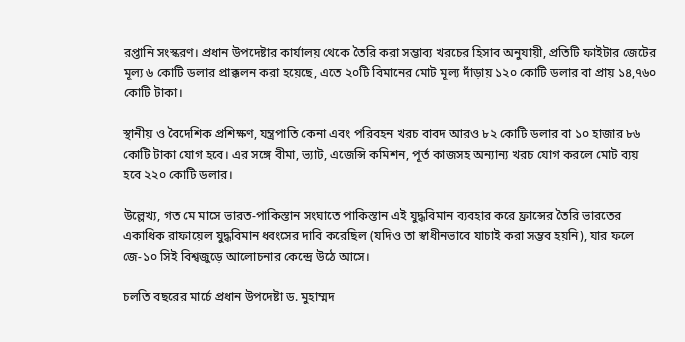রপ্তানি সংস্করণ। প্রধান উপদেষ্টার কার্যালয় থেকে তৈরি করা সম্ভাব্য খরচের হিসাব অনুযায়ী, প্রতিটি ফাইটার জেটের মূল্য ৬ কোটি ডলার প্রাক্কলন করা হয়েছে, এতে ২০টি বিমানের মোট মূল্য দাঁড়ায় ১২০ কোটি ডলার বা প্রায় ১৪,৭৬০ কোটি টাকা।

স্থানীয় ও বৈদেশিক প্রশিক্ষণ, যন্ত্রপাতি কেনা এবং পরিবহন খরচ বাবদ আরও ৮২ কোটি ডলার বা ১০ হাজার ৮৬ কোটি টাকা যোগ হবে। এর সঙ্গে বীমা, ভ্যাট, এজেন্সি কমিশন, পূর্ত কাজসহ অন্যান্য খরচ যোগ করলে মোট ব্যয় হবে ২২০ কোটি ডলার।

উল্লেখ্য, গত মে মাসে ভারত-পাকিস্তান সংঘাতে পাকিস্তান এই যুদ্ধবিমান ব্যবহার করে ফ্রান্সের তৈরি ভারতের একাধিক রাফায়েল যুদ্ধবিমান ধ্বংসের দাবি করেছিল (যদিও তা স্বাধীনভাবে যাচাই করা সম্ভব হয়নি), যার ফলে জে-১০ সিই বিশ্বজুড়ে আলোচনার কেন্দ্রে উঠে আসে।

চলতি বছরের মার্চে প্রধান উপদেষ্টা ড. মুহাম্মদ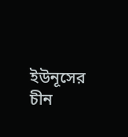ইউনূসের চীন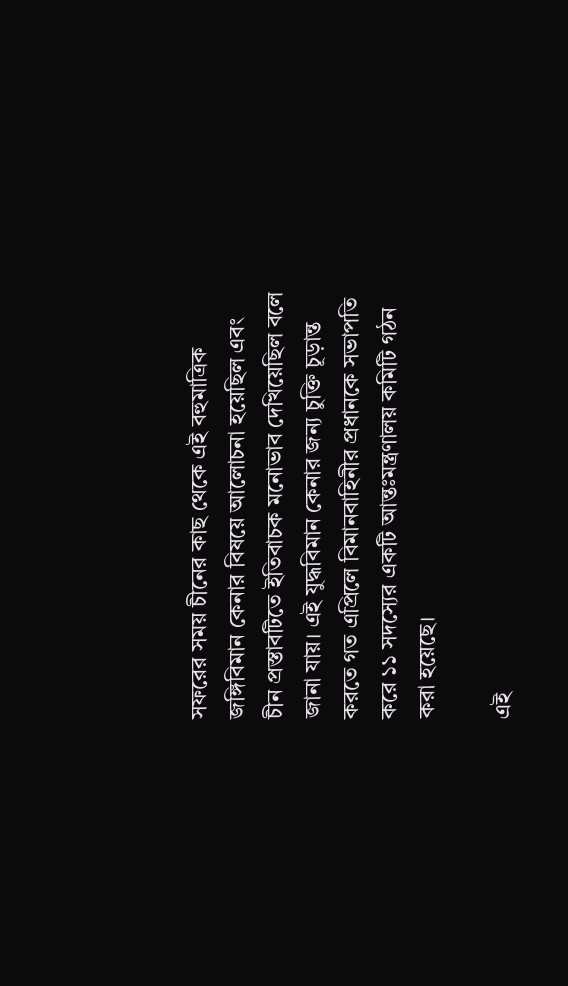সফরের সময় চীনের কাছ থেকে এই বহুমাত্রিক জঙ্গিবিমান কেনার বিষয়ে আলোচনা হয়েছিল এবং চীন প্রস্তাবটিতে ইতিবাচক মনোভাব দেখিয়েছিল বলে জানা যায়। এই যুদ্ধবিমান কেনার জন্য চুক্তি চূড়ান্ত করতে গত এপ্রিলে বিমানবাহিনীর প্রধানকে সভাপতি করে ১১ সদস্যের একটি আন্তঃমন্ত্রণালয় কমিটি গঠন করা হয়েছে।

এই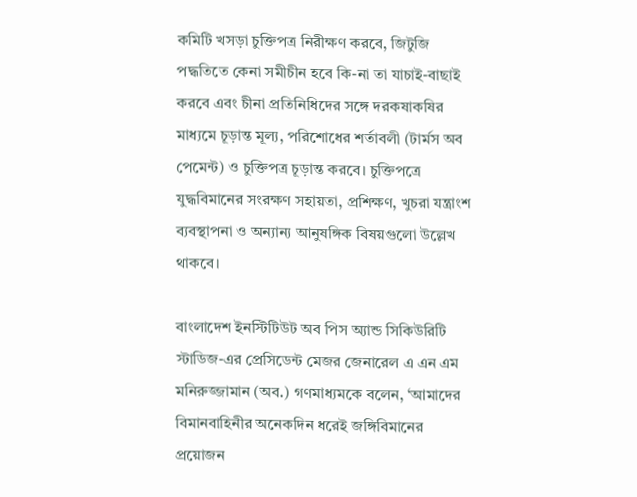কমিটি খসড়া চুক্তিপত্র নিরীক্ষণ করবে, জিটুজি পদ্ধতিতে কেনা সমীচীন হবে কি-না তা যাচাই-বাছাই করবে এবং চীনা প্রতিনিধিদের সঙ্গে দরকষাকষির মাধ্যমে চূড়ান্ত মূল্য, পরিশোধের শর্তাবলী (টার্মস অব পেমেন্ট) ও চুক্তিপত্র চূড়ান্ত করবে। চুক্তিপত্রে যুদ্ধবিমানের সংরক্ষণ সহায়তা, প্রশিক্ষণ, খুচরা যন্ত্রাংশ ব্যবস্থাপনা ও অন্যান্য আনুষঙ্গিক বিষয়গুলো উল্লেখ থাকবে।

বাংলাদেশ ইনস্টিটিউট অব পিস অ্যান্ড সিকিউরিটি স্টাডিজ-এর প্রেসিডেন্ট মেজর জেনারেল এ এন এম মনিরুজ্জামান (অব.) গণমাধ্যমকে বলেন, ‘আমাদের বিমানবাহিনীর অনেকদিন ধরেই জঙ্গিবিমানের প্রয়োজন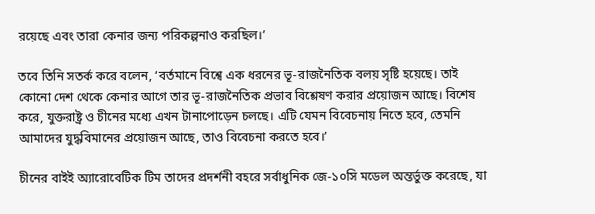রয়েছে এবং তারা কেনার জন্য পরিকল্পনাও করছিল।’

তবে তিনি সতর্ক করে বলেন, ‘বর্তমানে বিশ্বে এক ধরনের ভূ-রাজনৈতিক বলয় সৃষ্টি হয়েছে। তাই কোনো দেশ থেকে কেনার আগে তার ভূ-রাজনৈতিক প্রভাব বিশ্লেষণ করার প্রয়োজন আছে। বিশেষ করে, যুক্তরাষ্ট্র ও চীনের মধ্যে এখন টানাপোড়েন চলছে। এটি যেমন বিবেচনায় নিতে হবে, তেমনি আমাদের যুদ্ধবিমানের প্রয়োজন আছে, তাও বিবেচনা করতে হবে।’

চীনের বাইই অ্যারোবেটিক টিম তাদের প্রদর্শনী বহরে সর্বাধুনিক জে-১০সি মডেল অন্তর্ভুক্ত করেছে, যা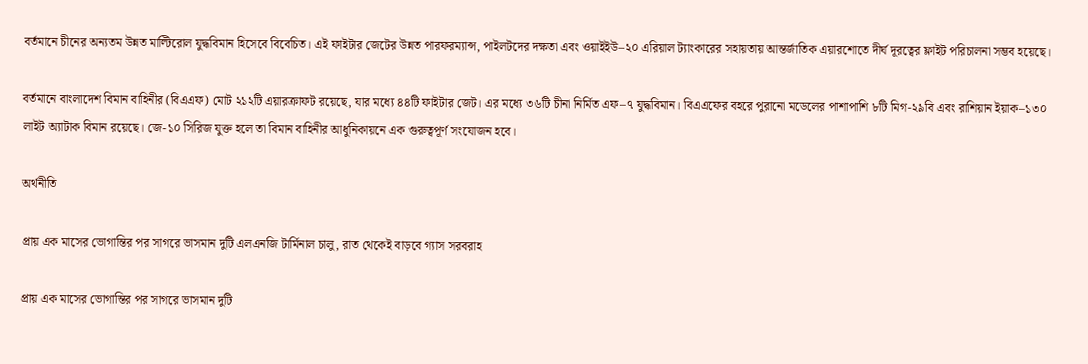বর্তমানে চীনের অন্যতম উন্নত মাল্টিরোল যুদ্ধবিমান হিসেবে বিবেচিত। এই ফাইটার জেটের উন্নত পারফরম্যান্স, পাইলটদের দক্ষতা এবং ওয়াইইউ–২০ এরিয়াল ট্যাংকারের সহায়তায় আন্তর্জাতিক এয়ারশোতে দীর্ঘ দূরত্বের ফ্লাইট পরিচালনা সম্ভব হয়েছে।

বর্তমানে বাংলাদেশ বিমান বাহিনীর (বিএএফ) মোট ২১২টি এয়ারক্রাফট রয়েছে, যার মধ্যে ৪৪টি ফাইটার জেট। এর মধ্যে ৩৬টি চীনা নির্মিত এফ–৭ যুদ্ধবিমান। বিএএফের বহরে পুরানো মডেলের পাশাপাশি ৮টি মিগ-২৯বি এবং রাশিয়ান ইয়াক–১৩০ লাইট অ্যাটাক বিমান রয়েছে। জে-১০ সিরিজ যুক্ত হলে তা বিমান বাহিনীর আধুনিকায়নে এক গুরুত্বপূর্ণ সংযোজন হবে।

অর্থনীতি

প্রায় এক মাসের ভোগান্তির পর সাগরে ভাসমান দুটি এলএনজি টার্মিনাল চালু, রাত থেকেই বাড়বে গ্যাস সরবরাহ

প্রায় এক মাসের ভোগান্তির পর সাগরে ভাসমান দুটি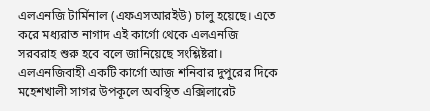এলএনজি টার্মিনাল (এফএসআরইউ) চালু হয়েছে। এতে করে মধ্যরাত নাগাদ এই কার্গো থেকে এলএনজি সরবরাহ শুরু হবে বলে জানিয়েছে সংশ্লিষ্টরা। এলএনজিবাহী একটি কার্গো আজ শনিবার দুপুরের দিকে মহেশখালী সাগর উপকূলে অবস্থিত এক্সিলারেট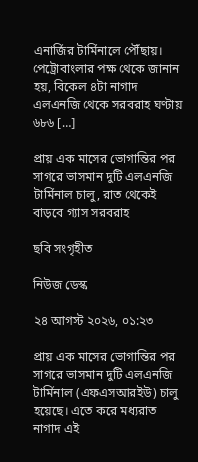এনার্জির টার্মিনালে পৌঁছায়। পেট্রোবাংলার পক্ষ থেকে জানান হয়, বিকেল ৪টা নাগাদ এলএনজি থেকে সরবরাহ ঘণ্টায় ৬৮৬ […]

প্রায় এক মাসের ভোগান্তির পর সাগরে ভাসমান দুটি এলএনজি টার্মিনাল চালু, রাত থেকেই বাড়বে গ্যাস সরবরাহ

ছবি সংগৃহীত

নিউজ ডেস্ক

২৪ আগস্ট ২০২৬, ০১:২৩

প্রায় এক মাসের ভোগান্তির পর সাগরে ভাসমান দুটি এলএনজি টার্মিনাল (এফএসআরইউ) চালু হয়েছে। এতে করে মধ্যরাত নাগাদ এই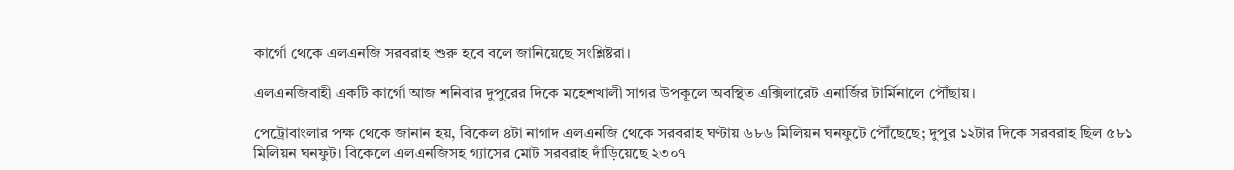কার্গো থেকে এলএনজি সরবরাহ শুরু হবে বলে জানিয়েছে সংশ্লিষ্টরা।

এলএনজিবাহী একটি কার্গো আজ শনিবার দুপুরের দিকে মহেশখালী সাগর উপকূলে অবস্থিত এক্সিলারেট এনার্জির টার্মিনালে পৌঁছায়।

পেট্রোবাংলার পক্ষ থেকে জানান হয়, বিকেল ৪টা নাগাদ এলএনজি থেকে সরবরাহ ঘণ্টায় ৬৮৬ মিলিয়ন ঘনফুটে পৌঁছেছে; দুপুর ১২টার দিকে সরবরাহ ছিল ৫৮১ মিলিয়ন ঘনফুট। বিকেলে এলএনজিসহ গ্যাসের মোট সরবরাহ দাঁড়িয়েছে ২৩০৭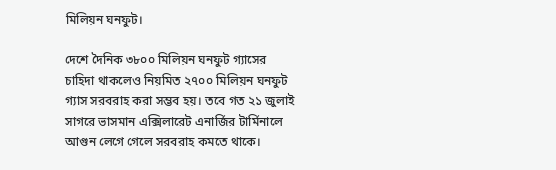মিলিয়ন ঘনফুট।

দেশে দৈনিক ৩৮০০ মিলিয়ন ঘনফুট গ্যাসের চাহিদা থাকলেও নিয়মিত ২৭০০ মিলিয়ন ঘনফুট গ্যাস সরবরাহ করা সম্ভব হয়। তবে গত ২১ জুলাই সাগরে ভাসমান এক্সিলারেট এনার্জির টার্মিনালে আগুন লেগে গেলে সরবরাহ কমতে থাকে।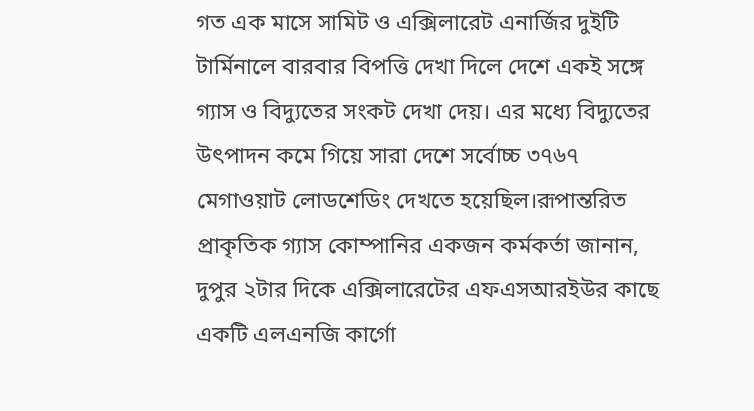গত এক মাসে সামিট ও এক্সিলারেট এনার্জির দুইটি টার্মিনালে বারবার বিপত্তি দেখা দিলে দেশে একই সঙ্গে গ্যাস ও বিদ্যুতের সংকট দেখা দেয়। এর মধ্যে বিদ্যুতের উৎপাদন কমে গিয়ে সারা দেশে সর্বোচ্চ ৩৭৬৭ মেগাওয়াট লোডশেডিং দেখতে হয়েছিল।রূপান্তরিত প্রাকৃতিক গ্যাস কোম্পানির একজন কর্মকর্তা জানান, দুপুর ২টার দিকে এক্সিলারেটের এফএসআরইউর কাছে একটি এলএনজি কার্গো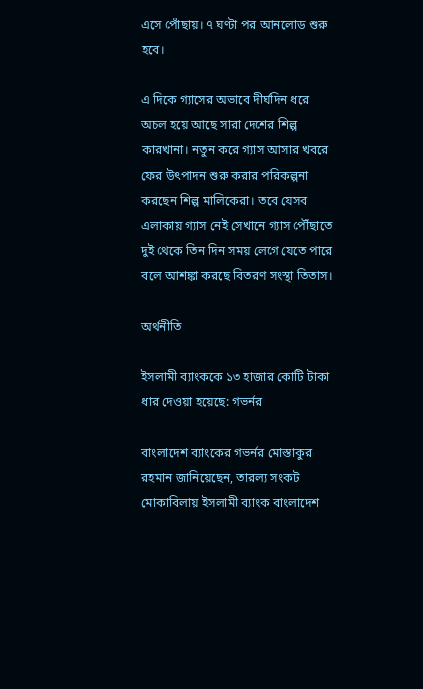এসে পোঁছায়। ৭ ঘণ্টা পর আনলোড শুরু হবে।

এ দিকে গ্যাসের অভাবে দীর্ঘদিন ধরে অচল হয়ে আছে সারা দেশের শিল্প কারখানা। নতুন করে গ্যাস আসার খবরে ফের উৎপাদন শুরু করার পরিকল্পনা করছেন শিল্প মালিকেরা। তবে যেসব এলাকায় গ্যাস নেই সেখানে গ্যাস পৌঁছাতে দুই থেকে তিন দিন সময় লেগে যেতে পারে বলে আশঙ্কা করছে বিতরণ সংস্থা তিতাস।

অর্থনীতি

ইসলামী ব্যাংককে ১৩ হাজার কোটি টাকা ধার দেওয়া হয়েছে: গভর্নর

বাংলাদেশ ব্যাংকের গভর্নর মোস্তাকুর রহমান জানিয়েছেন, তারল্য সংকট মোকাবিলায় ইসলামী ব্যাংক বাংলাদেশ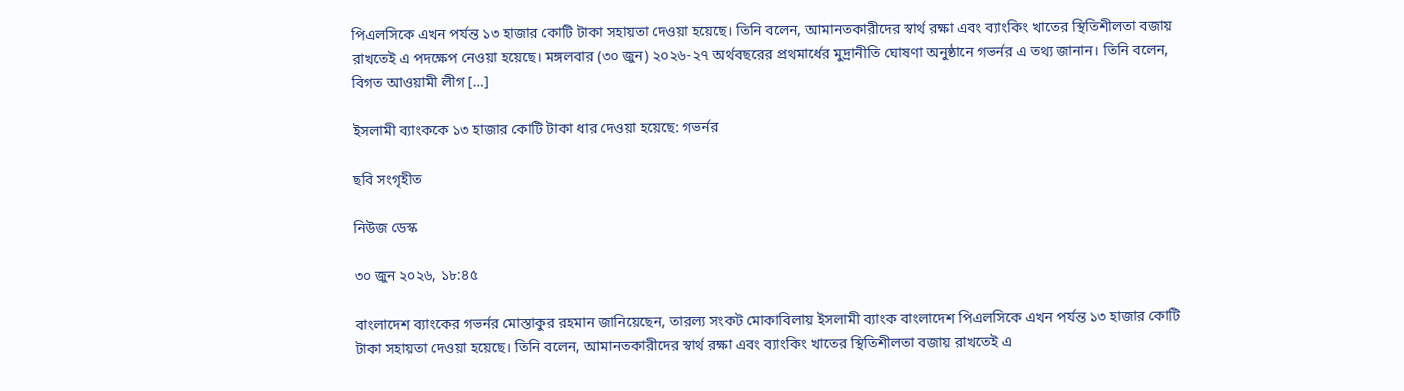পিএলসিকে এখন পর্যন্ত ১৩ হাজার কোটি টাকা সহায়তা দেওয়া হয়েছে। তিনি বলেন, আমানতকারীদের স্বার্থ রক্ষা এবং ব্যাংকিং খাতের স্থিতিশীলতা বজায় রাখতেই এ পদক্ষেপ নেওয়া হয়েছে। মঙ্গলবার (৩০ জুন) ২০২৬-২৭ অর্থবছরের প্রথমার্ধের মুদ্রানীতি ঘোষণা অনুষ্ঠানে গভর্নর এ তথ্য জানান। তিনি বলেন, বিগত আওয়ামী লীগ […]

ইসলামী ব্যাংককে ১৩ হাজার কোটি টাকা ধার দেওয়া হয়েছে: গভর্নর

ছবি সংগৃহীত

নিউজ ডেস্ক

৩০ জুন ২০২৬, ১৮:৪৫

বাংলাদেশ ব্যাংকের গভর্নর মোস্তাকুর রহমান জানিয়েছেন, তারল্য সংকট মোকাবিলায় ইসলামী ব্যাংক বাংলাদেশ পিএলসিকে এখন পর্যন্ত ১৩ হাজার কোটি টাকা সহায়তা দেওয়া হয়েছে। তিনি বলেন, আমানতকারীদের স্বার্থ রক্ষা এবং ব্যাংকিং খাতের স্থিতিশীলতা বজায় রাখতেই এ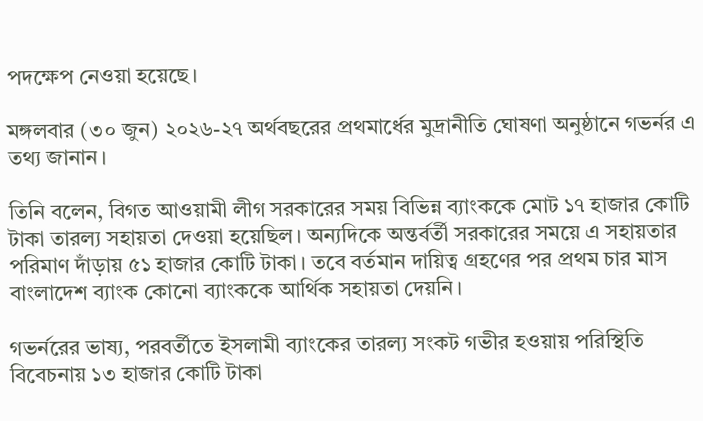পদক্ষেপ নেওয়া হয়েছে।

মঙ্গলবার (৩০ জুন) ২০২৬-২৭ অর্থবছরের প্রথমার্ধের মুদ্রানীতি ঘোষণা অনুষ্ঠানে গভর্নর এ তথ্য জানান।

তিনি বলেন, বিগত আওয়ামী লীগ সরকারের সময় বিভিন্ন ব্যাংককে মোট ১৭ হাজার কোটি টাকা তারল্য সহায়তা দেওয়া হয়েছিল। অন্যদিকে অন্তর্বর্তী সরকারের সময়ে এ সহায়তার পরিমাণ দাঁড়ায় ৫১ হাজার কোটি টাকা। তবে বর্তমান দায়িত্ব গ্রহণের পর প্রথম চার মাস বাংলাদেশ ব্যাংক কোনো ব্যাংককে আর্থিক সহায়তা দেয়নি।

গভর্নরের ভাষ্য, পরবর্তীতে ইসলামী ব্যাংকের তারল্য সংকট গভীর হওয়ায় পরিস্থিতি বিবেচনায় ১৩ হাজার কোটি টাকা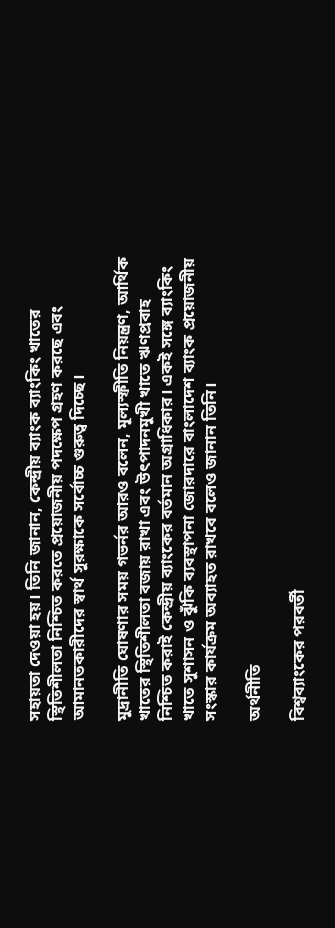সহায়তা দেওয়া হয়। তিনি জানান, কেন্দ্রীয় ব্যাংক ব্যাংকিং খাতের স্থিতিশীলতা নিশ্চিত করতে প্রয়োজনীয় পদক্ষেপ গ্রহণ করছে এবং আমানতকারীদের স্বার্থ সুরক্ষাকে সর্বোচ্চ গুরুত্ব দিচ্ছে।

মুদ্রানীতি ঘোষণার সময় গভর্নর আরও বলেন, মূল্যস্ফীতি নিয়ন্ত্রণ, আর্থিক খাতের স্থিতিশীলতা বজায় রাখা এবং উৎপাদনমুখী খাতে ঋণপ্রবাহ নিশ্চিত করাই কেন্দ্রীয় ব্যাংকের বর্তমান অগ্রাধিকার। একই সঙ্গে ব্যাংকিং খাতে সুশাসন ও ঝুঁকি ব্যবস্থাপনা জোরদারে বাংলাদেশ ব্যাংক প্রয়োজনীয় সংস্কার কার্যক্রম অব্যাহত রাখবে বলেও জানান তিনি।

অর্থনীতি

বিশ্বব্যাংকের পরবর্তী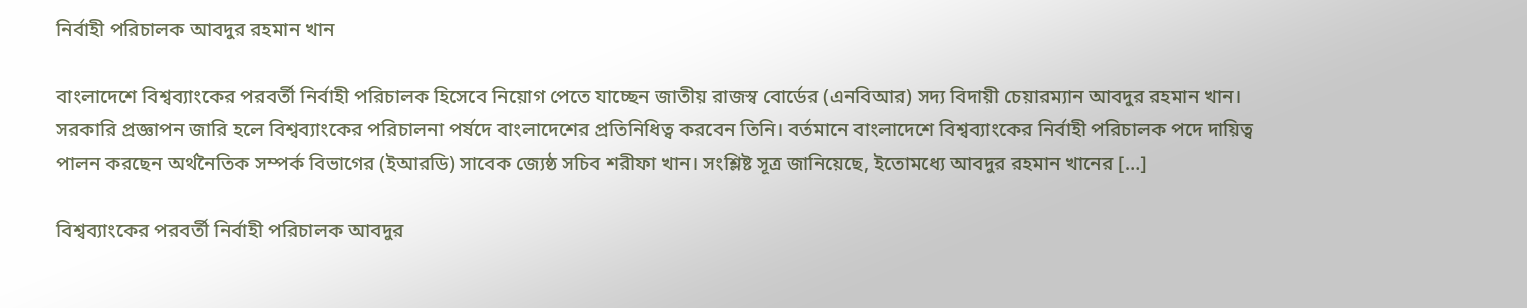নির্বাহী পরিচালক আবদুর রহমান খান

বাংলাদেশে বিশ্বব্যাংকের পরবর্তী নির্বাহী পরিচালক হিসেবে নিয়োগ পেতে যাচ্ছেন জাতীয় রাজস্ব বোর্ডের (এনবিআর) সদ্য বিদায়ী চেয়ারম্যান আবদুর রহমান খান। সরকারি প্রজ্ঞাপন জারি হলে বিশ্বব্যাংকের পরিচালনা পর্ষদে বাংলাদেশের প্রতিনিধিত্ব করবেন তিনি। বর্তমানে বাংলাদেশে বিশ্বব্যাংকের নির্বাহী পরিচালক পদে দায়িত্ব পালন করছেন অর্থনৈতিক সম্পর্ক বিভাগের (ইআরডি) সাবেক জ্যেষ্ঠ সচিব শরীফা খান। সংশ্লিষ্ট সূত্র জানিয়েছে, ইতোমধ্যে আবদুর রহমান খানের […]

বিশ্বব্যাংকের পরবর্তী নির্বাহী পরিচালক আবদুর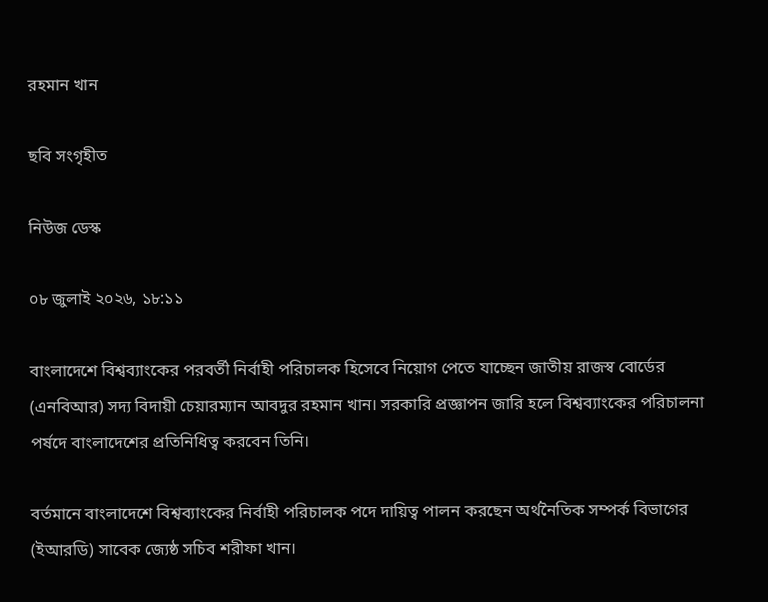রহমান খান

ছবি সংগৃহীত

নিউজ ডেস্ক

০৮ জুলাই ২০২৬, ১৮:১১

বাংলাদেশে বিশ্বব্যাংকের পরবর্তী নির্বাহী পরিচালক হিসেবে নিয়োগ পেতে যাচ্ছেন জাতীয় রাজস্ব বোর্ডের (এনবিআর) সদ্য বিদায়ী চেয়ারম্যান আবদুর রহমান খান। সরকারি প্রজ্ঞাপন জারি হলে বিশ্বব্যাংকের পরিচালনা পর্ষদে বাংলাদেশের প্রতিনিধিত্ব করবেন তিনি।

বর্তমানে বাংলাদেশে বিশ্বব্যাংকের নির্বাহী পরিচালক পদে দায়িত্ব পালন করছেন অর্থনৈতিক সম্পর্ক বিভাগের (ইআরডি) সাবেক জ্যেষ্ঠ সচিব শরীফা খান।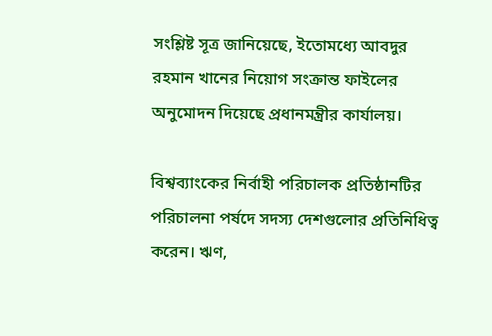সংশ্লিষ্ট সূত্র জানিয়েছে, ইতোমধ্যে আবদুর রহমান খানের নিয়োগ সংক্রান্ত ফাইলের অনুমোদন দিয়েছে প্রধানমন্ত্রীর কার্যালয়।

বিশ্বব্যাংকের নির্বাহী পরিচালক প্রতিষ্ঠানটির পরিচালনা পর্ষদে সদস্য দেশগুলোর প্রতিনিধিত্ব করেন। ঋণ,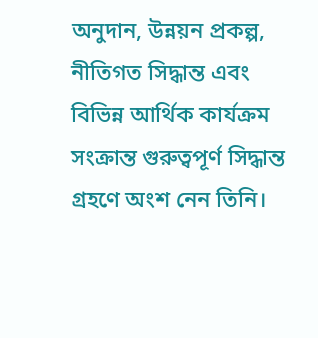অনুদান, উন্নয়ন প্রকল্প, নীতিগত সিদ্ধান্ত এবং বিভিন্ন আর্থিক কার্যক্রম সংক্রান্ত গুরুত্বপূর্ণ সিদ্ধান্ত গ্রহণে অংশ নেন তিনি।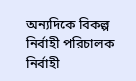অন্যদিকে বিকল্প নির্বাহী পরিচালক নির্বাহী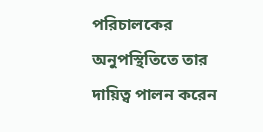পরিচালকের অনুপস্থিতিতে তার দায়িত্ব পালন করেন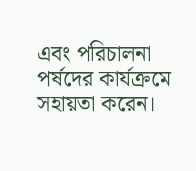এবং পরিচালনা পর্ষদের কার্যক্রমে সহায়তা করেন।